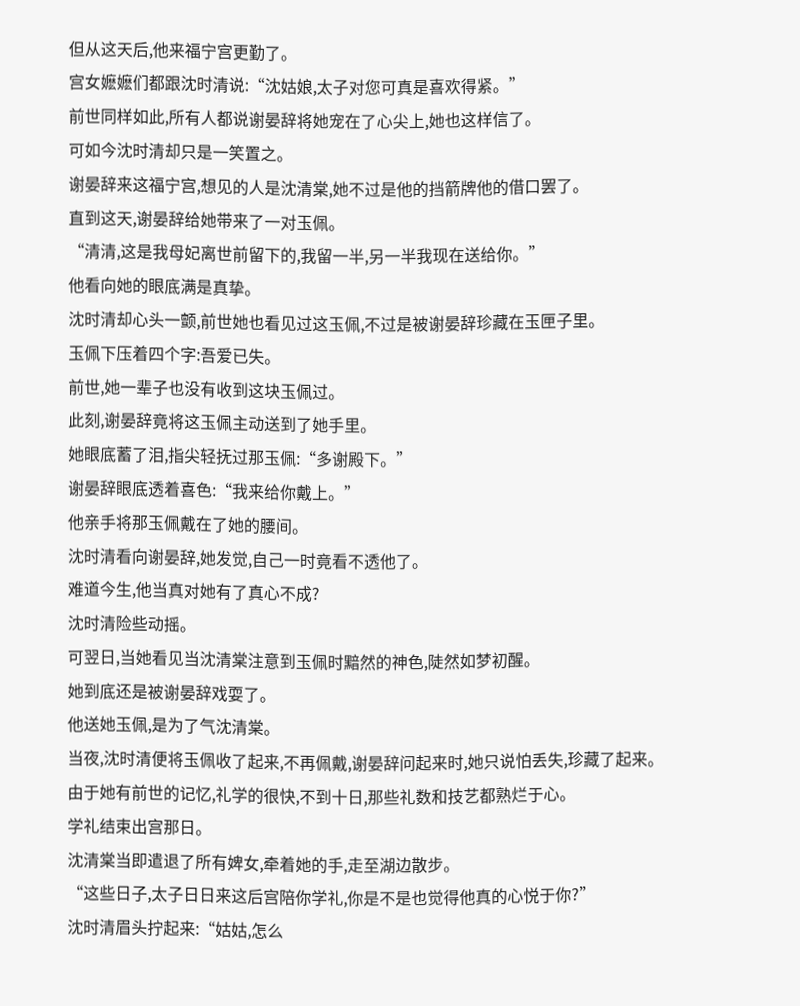但从这天后,他来福宁宫更勤了。
宫女嬷嬷们都跟沈时清说:“沈姑娘,太子对您可真是喜欢得紧。”
前世同样如此,所有人都说谢晏辞将她宠在了心尖上,她也这样信了。
可如今沈时清却只是一笑置之。
谢晏辞来这福宁宫,想见的人是沈清棠,她不过是他的挡箭牌他的借口罢了。
直到这天,谢晏辞给她带来了一对玉佩。
“清清,这是我母妃离世前留下的,我留一半,另一半我现在送给你。”
他看向她的眼底满是真挚。
沈时清却心头一颤,前世她也看见过这玉佩,不过是被谢晏辞珍藏在玉匣子里。
玉佩下压着四个字:吾爱已失。
前世,她一辈子也没有收到这块玉佩过。
此刻,谢晏辞竟将这玉佩主动送到了她手里。
她眼底蓄了泪,指尖轻抚过那玉佩:“多谢殿下。”
谢晏辞眼底透着喜色:“我来给你戴上。”
他亲手将那玉佩戴在了她的腰间。
沈时清看向谢晏辞,她发觉,自己一时竟看不透他了。
难道今生,他当真对她有了真心不成?
沈时清险些动摇。
可翌日,当她看见当沈清棠注意到玉佩时黯然的神色,陡然如梦初醒。
她到底还是被谢晏辞戏耍了。
他送她玉佩,是为了气沈清棠。
当夜,沈时清便将玉佩收了起来,不再佩戴,谢晏辞问起来时,她只说怕丢失,珍藏了起来。
由于她有前世的记忆,礼学的很快,不到十日,那些礼数和技艺都熟烂于心。
学礼结束出宫那日。
沈清棠当即遣退了所有婢女,牵着她的手,走至湖边散步。
“这些日子,太子日日来这后宫陪你学礼,你是不是也觉得他真的心悦于你?”
沈时清眉头拧起来:“姑姑,怎么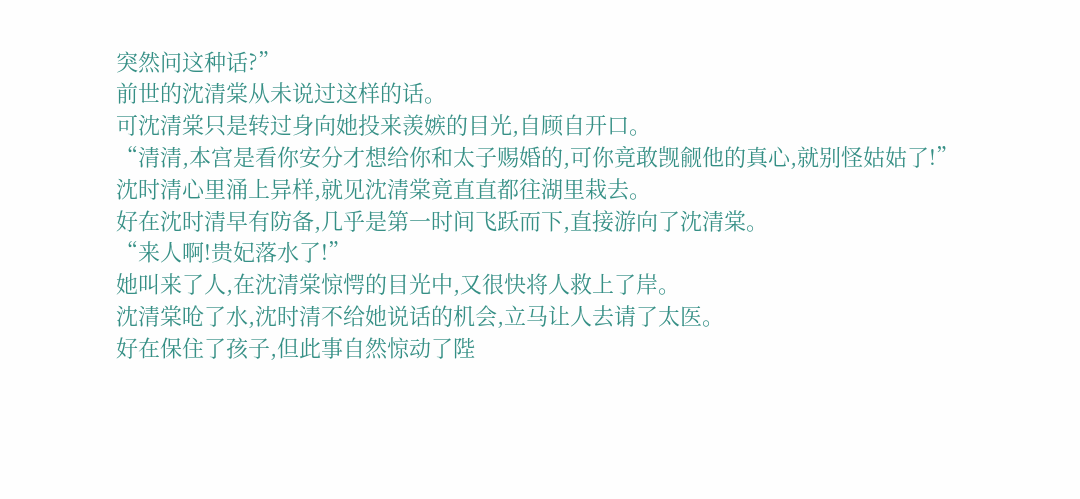突然问这种话?”
前世的沈清棠从未说过这样的话。
可沈清棠只是转过身向她投来羡嫉的目光,自顾自开口。
“清清,本宫是看你安分才想给你和太子赐婚的,可你竟敢觊觎他的真心,就别怪姑姑了!”
沈时清心里涌上异样,就见沈清棠竟直直都往湖里栽去。
好在沈时清早有防备,几乎是第一时间飞跃而下,直接游向了沈清棠。
“来人啊!贵妃落水了!”
她叫来了人,在沈清棠惊愕的目光中,又很快将人救上了岸。
沈清棠呛了水,沈时清不给她说话的机会,立马让人去请了太医。
好在保住了孩子,但此事自然惊动了陛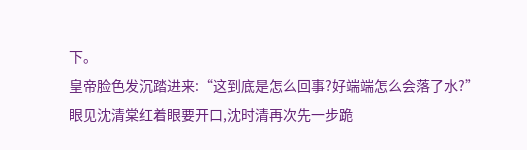下。
皇帝脸色发沉踏进来:“这到底是怎么回事?好端端怎么会落了水?”
眼见沈清棠红着眼要开口,沈时清再次先一步跪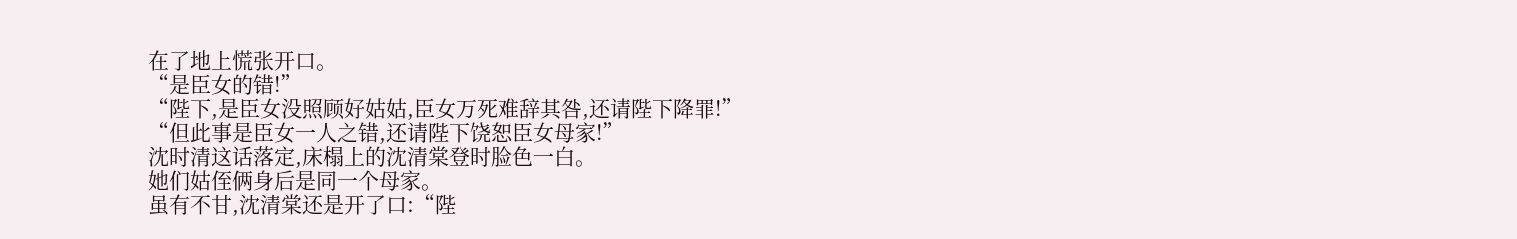在了地上慌张开口。
“是臣女的错!”
“陛下,是臣女没照顾好姑姑,臣女万死难辞其咎,还请陛下降罪!”
“但此事是臣女一人之错,还请陛下饶恕臣女母家!”
沈时清这话落定,床榻上的沈清棠登时脸色一白。
她们姑侄俩身后是同一个母家。
虽有不甘,沈清棠还是开了口:“陛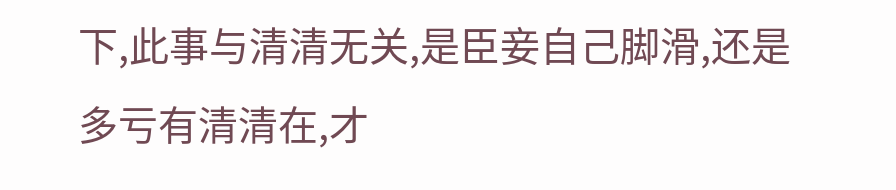下,此事与清清无关,是臣妾自己脚滑,还是多亏有清清在,才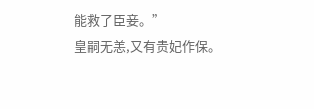能救了臣妾。”
皇嗣无恙,又有贵妃作保。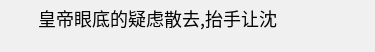皇帝眼底的疑虑散去,抬手让沈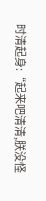时清起身:“起来吧清清,朕没怪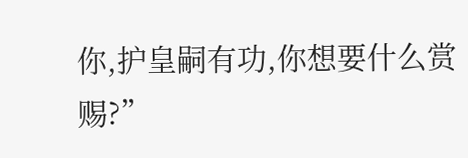你,护皇嗣有功,你想要什么赏赐?”